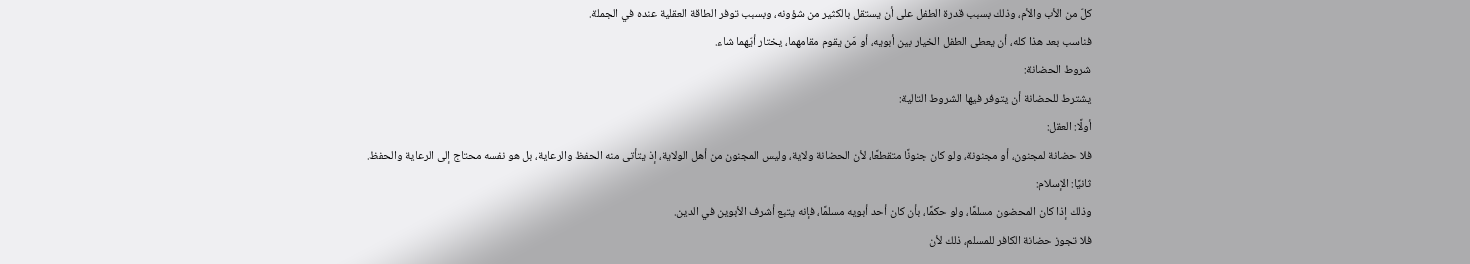كلّ من الأب والأم، وذلك بسبب قدرة الطفل على أن يستقل بالكثير من شؤونه، وبسبب توفر الطاقة العقلية عنده في الجملة.
فناسب بعد هذا كله، أن يعطى الطفل الخيار بين أبويه، أو مَن يقوم مقامهما، يختار أيّهما شاء.
شروط الحضانة:
يشترط للحضانة أن يتوفر فيها الشروط التالية:
أولًا: العقل:
فلا حضانة لمجنون، أو مجنونة، ولو كان جنونًا متقطعًا، لأن الحضانة ولاية، وليس المجنون من أهل الولاية، إذ يتأتى منه الحفظ والرعاية، بل هو نفسه محتاج إلى الرعاية والحفظ.
ثانيًا: الإسلام:
وذلك إذا كان المحضون مسلمًا، ولو حكمًا، بأن كان أحد أبويه مسلمًا، فإنه يتبع أشرف الأبوين في الدين.
فلا تجوز حضانة الكافر للمسلم، ذلك لأن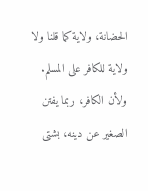الحضانة، ولاية كما قلنا ولا ولاية للكافر على المسلم.
ولأن الكافر، ربما يفتن الصغير عن دينه، بشتى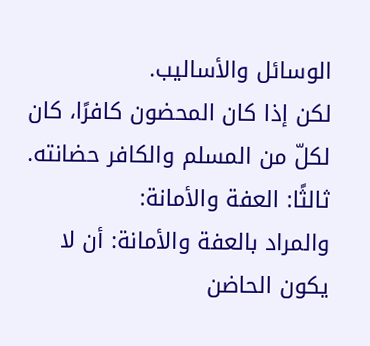الوسائل والأساليب.
لكن إذا كان المحضون كافرًا، كان لكلّ من المسلم والكافر حضانته.
ثالثًا: العفة والأمانة:
والمراد بالعفة والأمانة: أن لا يكون الحاضن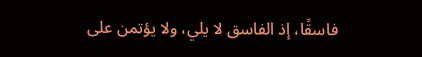فاسقًا، إذ الفاسق لا يلي، ولا يؤتمن على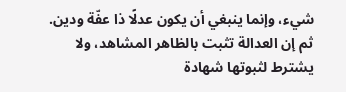شيء، وإنما ينبغي أن يكون عدلًا ذا عفّة ودين.
ثم إن العدالة تثبت بالظاهر المشاهد، ولا يشترط لثبوتها شهادة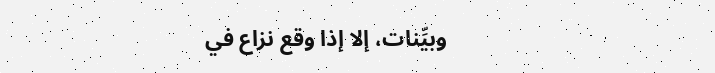وبيِّنات، إلا إذا وقع نزاع في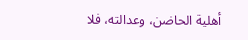أهلية الحاضن، وعدالته، فلا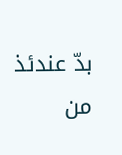بدّ عندئذ من